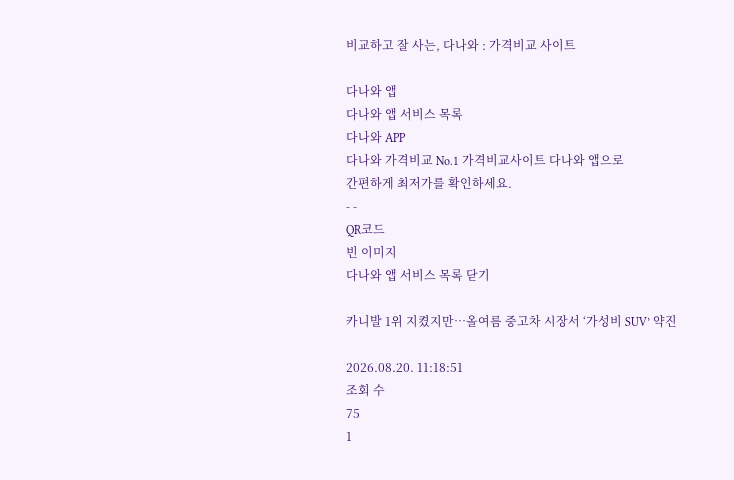비교하고 잘 사는, 다나와 : 가격비교 사이트

다나와 앱
다나와 앱 서비스 목록
다나와 APP
다나와 가격비교 No.1 가격비교사이트 다나와 앱으로
간편하게 최저가를 확인하세요.
- -
QR코드
빈 이미지
다나와 앱 서비스 목록 닫기

카니발 1위 지켰지만…올여름 중고차 시장서 ‘가성비 SUV’ 약진

2026.08.20. 11:18:51
조회 수
75
1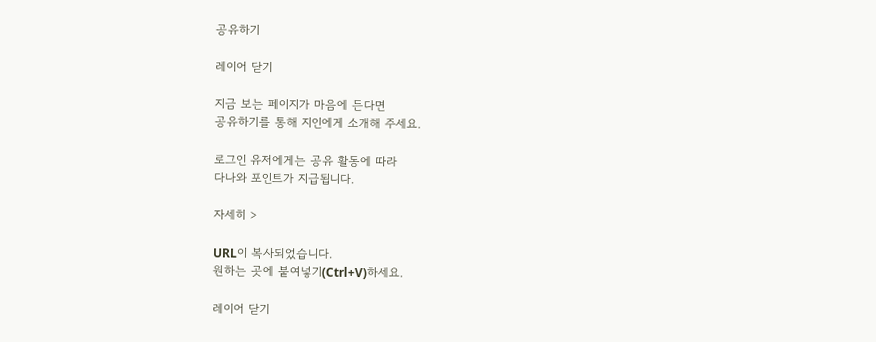공유하기

레이어 닫기

지금 보는 페이지가 마음에 든다면
공유하기를 통해 지인에게 소개해 주세요.

로그인 유저에게는 공유 활동에 따라
다나와 포인트가 지급됩니다.

자세히 >

URL이 복사되었습니다.
원하는 곳에 붙여넣기(Ctrl+V)하세요.

레이어 닫기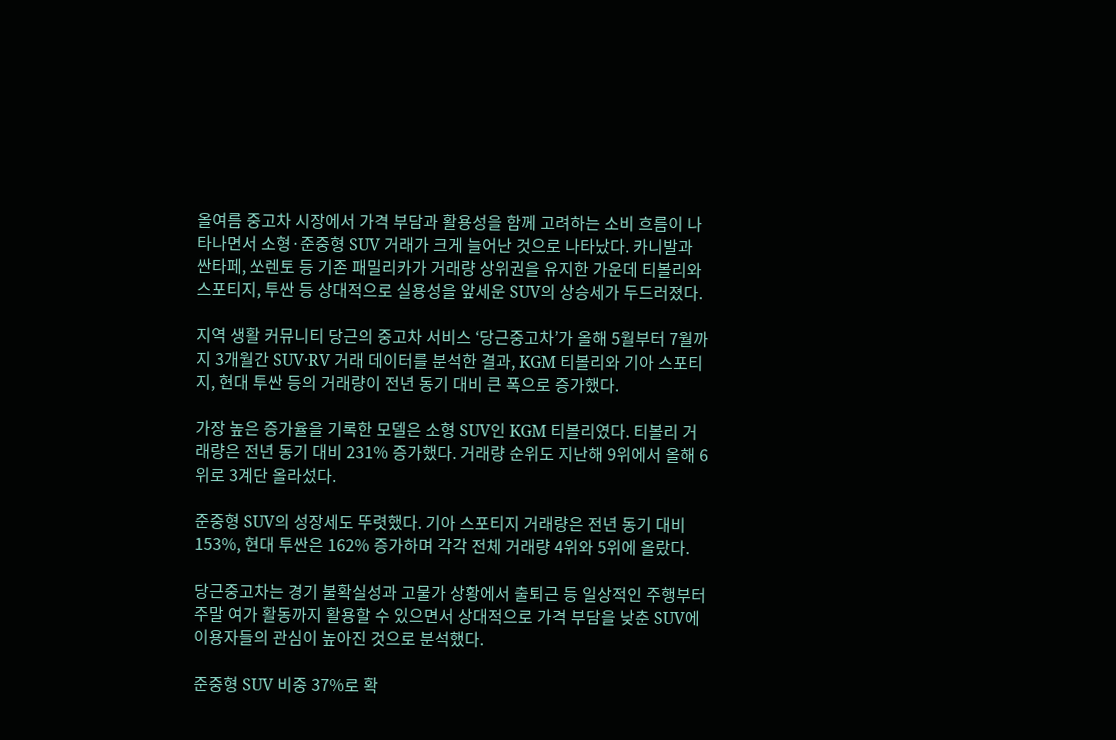올여름 중고차 시장에서 가격 부담과 활용성을 함께 고려하는 소비 흐름이 나타나면서 소형·준중형 SUV 거래가 크게 늘어난 것으로 나타났다. 카니발과 싼타페, 쏘렌토 등 기존 패밀리카가 거래량 상위권을 유지한 가운데 티볼리와 스포티지, 투싼 등 상대적으로 실용성을 앞세운 SUV의 상승세가 두드러졌다.

지역 생활 커뮤니티 당근의 중고차 서비스 ‘당근중고차’가 올해 5월부터 7월까지 3개월간 SUV·RV 거래 데이터를 분석한 결과, KGM 티볼리와 기아 스포티지, 현대 투싼 등의 거래량이 전년 동기 대비 큰 폭으로 증가했다.

가장 높은 증가율을 기록한 모델은 소형 SUV인 KGM 티볼리였다. 티볼리 거래량은 전년 동기 대비 231% 증가했다. 거래량 순위도 지난해 9위에서 올해 6위로 3계단 올라섰다.

준중형 SUV의 성장세도 뚜렷했다. 기아 스포티지 거래량은 전년 동기 대비 153%, 현대 투싼은 162% 증가하며 각각 전체 거래량 4위와 5위에 올랐다.

당근중고차는 경기 불확실성과 고물가 상황에서 출퇴근 등 일상적인 주행부터 주말 여가 활동까지 활용할 수 있으면서 상대적으로 가격 부담을 낮춘 SUV에 이용자들의 관심이 높아진 것으로 분석했다.

준중형 SUV 비중 37%로 확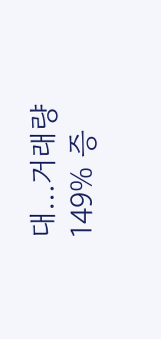대…거래량 149% 증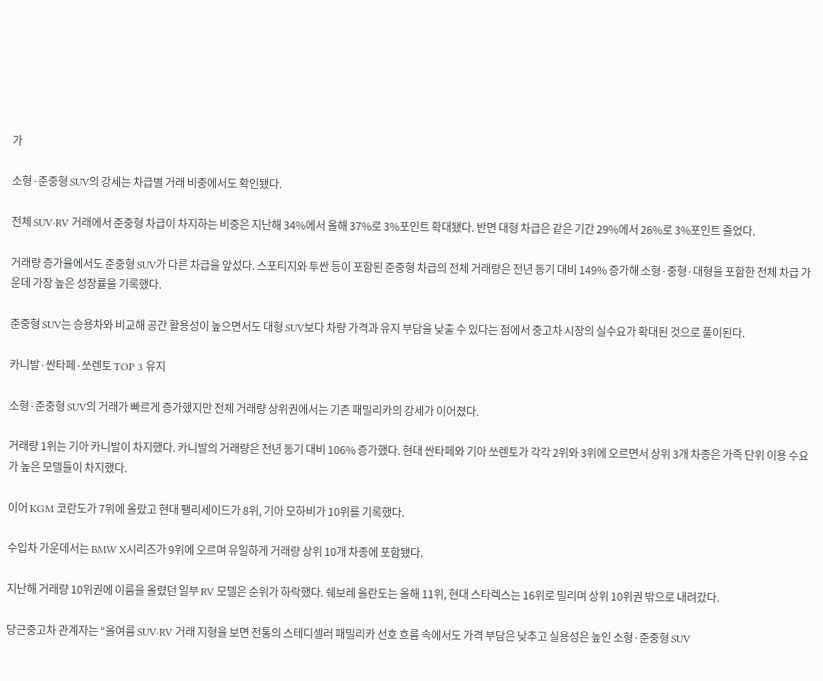가

소형·준중형 SUV의 강세는 차급별 거래 비중에서도 확인됐다.

전체 SUV·RV 거래에서 준중형 차급이 차지하는 비중은 지난해 34%에서 올해 37%로 3%포인트 확대됐다. 반면 대형 차급은 같은 기간 29%에서 26%로 3%포인트 줄었다.

거래량 증가율에서도 준중형 SUV가 다른 차급을 앞섰다. 스포티지와 투싼 등이 포함된 준중형 차급의 전체 거래량은 전년 동기 대비 149% 증가해 소형·중형·대형을 포함한 전체 차급 가운데 가장 높은 성장률을 기록했다.

준중형 SUV는 승용차와 비교해 공간 활용성이 높으면서도 대형 SUV보다 차량 가격과 유지 부담을 낮출 수 있다는 점에서 중고차 시장의 실수요가 확대된 것으로 풀이된다.

카니발·싼타페·쏘렌토 TOP 3 유지

소형·준중형 SUV의 거래가 빠르게 증가했지만 전체 거래량 상위권에서는 기존 패밀리카의 강세가 이어졌다.

거래량 1위는 기아 카니발이 차지했다. 카니발의 거래량은 전년 동기 대비 106% 증가했다. 현대 싼타페와 기아 쏘렌토가 각각 2위와 3위에 오르면서 상위 3개 차종은 가족 단위 이용 수요가 높은 모델들이 차지했다.

이어 KGM 코란도가 7위에 올랐고 현대 팰리세이드가 8위, 기아 모하비가 10위를 기록했다.

수입차 가운데서는 BMW X시리즈가 9위에 오르며 유일하게 거래량 상위 10개 차종에 포함됐다.

지난해 거래량 10위권에 이름을 올렸던 일부 RV 모델은 순위가 하락했다. 쉐보레 올란도는 올해 11위, 현대 스타렉스는 16위로 밀리며 상위 10위권 밖으로 내려갔다.

당근중고차 관계자는 “올여름 SUV·RV 거래 지형을 보면 전통의 스테디셀러 패밀리카 선호 흐름 속에서도 가격 부담은 낮추고 실용성은 높인 소형·준중형 SUV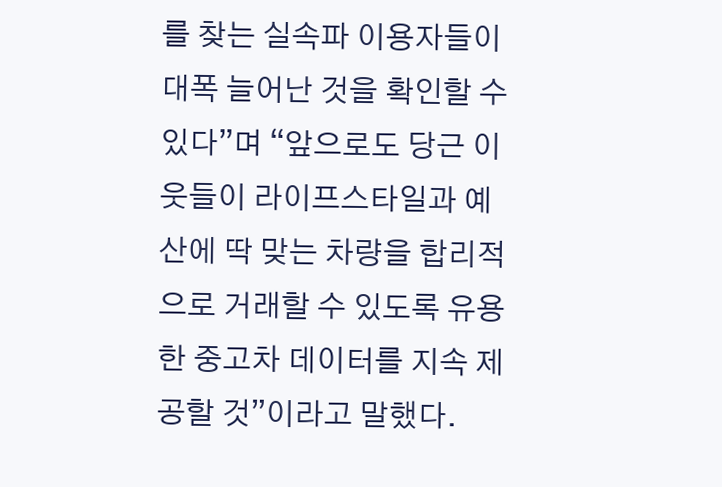를 찾는 실속파 이용자들이 대폭 늘어난 것을 확인할 수 있다”며 “앞으로도 당근 이웃들이 라이프스타일과 예산에 딱 맞는 차량을 합리적으로 거래할 수 있도록 유용한 중고차 데이터를 지속 제공할 것”이라고 말했다.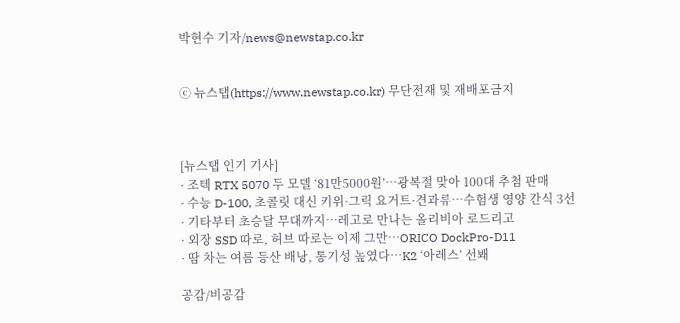박현수 기자/news@newstap.co.kr


ⓒ 뉴스탭(https://www.newstap.co.kr) 무단전재 및 재배포금지



[뉴스탭 인기 기사]
· 조텍 RTX 5070 두 모델 ‘81만5000원’…광복절 맞아 100대 추첨 판매
· 수능 D-100, 초콜릿 대신 키위·그릭 요거트·견과류…수험생 영양 간식 3선
· 기타부터 초승달 무대까지…레고로 만나는 올리비아 로드리고
· 외장 SSD 따로, 허브 따로는 이제 그만…ORICO DockPro-D11
· 땀 차는 여름 등산 배낭, 통기성 높였다…K2 ‘아레스’ 선봬

공감/비공감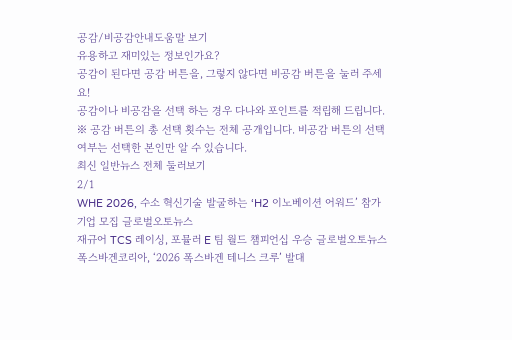공감/비공감안내도움말 보기
유용하고 재미있는 정보인가요?
공감이 된다면 공감 버튼을, 그렇지 않다면 비공감 버튼을 눌러 주세요!
공감이나 비공감을 선택 하는 경우 다나와 포인트를 적립해 드립니다. ※ 공감 버튼의 총 선택 횟수는 전체 공개입니다. 비공감 버튼의 선택 여부는 선택한 본인만 알 수 있습니다.
최신 일반뉴스 전체 둘러보기
2/1
WHE 2026, 수소 혁신기술 발굴하는 ‘H2 이노베이션 어워드’ 참가 기업 모집 글로벌오토뉴스
재규어 TCS 레이싱, 포뮬러 E 팀 월드 챔피언십 우승 글로벌오토뉴스
폭스바겐코리아, ‘2026 폭스바겐 테니스 크루’ 발대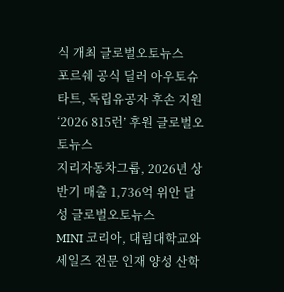식 개최 글로벌오토뉴스
포르쉐 공식 딜러 아우토슈타트, 독립유공자 후손 지원 ‘2026 815런’ 후원 글로벌오토뉴스
지리자동차그룹, 2026년 상반기 매출 1,736억 위안 달성 글로벌오토뉴스
MINI 코리아, 대림대학교와 세일즈 전문 인재 양성 산학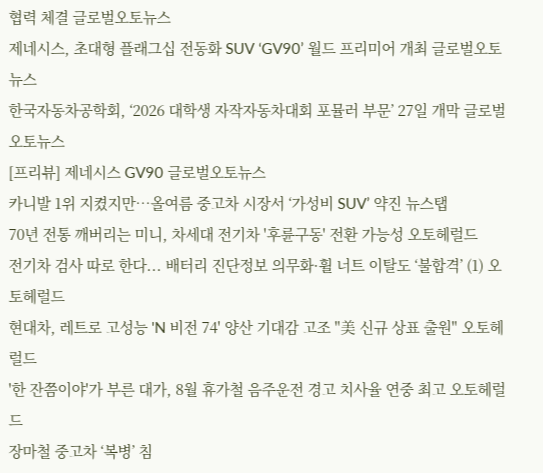협력 체결 글로벌오토뉴스
제네시스, 초대형 플래그십 전동화 SUV ‘GV90’ 월드 프리미어 개최 글로벌오토뉴스
한국자동차공학회, ‘2026 대학생 자작자동차대회 포뮬러 부문’ 27일 개막 글로벌오토뉴스
[프리뷰] 제네시스 GV90 글로벌오토뉴스
카니발 1위 지켰지만…올여름 중고차 시장서 ‘가성비 SUV’ 약진 뉴스탭
70년 전통 깨버리는 미니, 차세대 전기차 '후륜구동' 전환 가능성 오토헤럴드
전기차 검사 따로 한다... 배터리 진단정보 의무화·휠 너트 이탈도 ‘불합격’ (1) 오토헤럴드
현대차, 레트로 고성능 'N 비전 74' 양산 기대감 고조 "美 신규 상표 출원" 오토헤럴드
'한 잔쯤이야'가 부른 대가, 8월 휴가철 음주운전 경고 치사율 연중 최고 오토헤럴드
장마철 중고차 ‘복병’ 침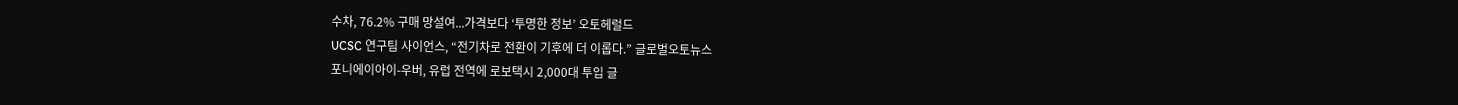수차, 76.2% 구매 망설여...가격보다 ‘투명한 정보’ 오토헤럴드
UCSC 연구팀 사이언스, “전기차로 전환이 기후에 더 이롭다.” 글로벌오토뉴스
포니에이아이-우버, 유럽 전역에 로보택시 2,000대 투입 글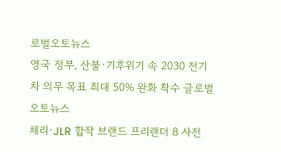로벌오토뉴스
영국 정부, 산불·기후위기 속 2030 전기차 의무 목표 최대 50% 완화 착수 글로벌오토뉴스
체리·JLR 합작 브랜드 프리랜더 8 사전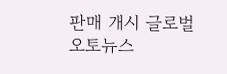판매 개시 글로벌오토뉴스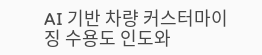AI 기반 차량 커스터마이징 수용도 인도와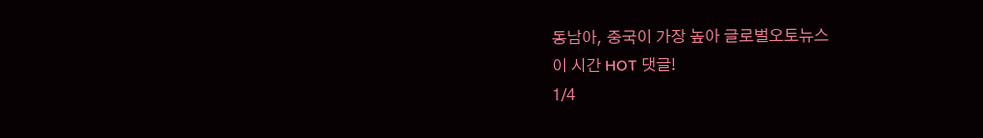동남아, 중국이 가장 높아 글로벌오토뉴스
이 시간 HOT 댓글!
1/4